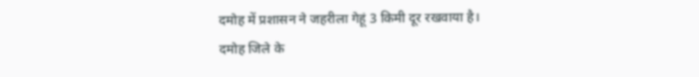दमोह में प्रशासन ने जहरीला गेहूं 3 किमी दूर रखवाया है।
दमोह जिले के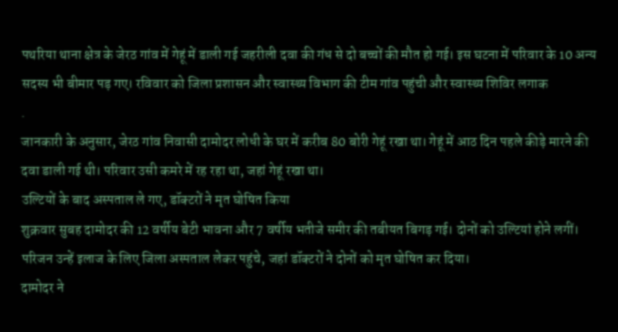पथरिया थाना क्षेत्र के जेरठ गांव में गेहूं में डाली गई जहरीली दवा की गंध से दो बच्चों की मौत हो गई। इस घटना में परिवार के 10 अन्य सदस्य भी बीमार पड़ गए। रविवार को जिला प्रशासन और स्वास्थ्य विभाग की टीम गांव पहुंची और स्वास्थ्य शिविर लगाक
.
जानकारी के अनुसार, जेरठ गांव निवासी दामोदर लोधी के घर में करीब 80 बोरी गेहूं रखा था। गेहूं में आठ दिन पहले कीड़े मारने की दवा डाली गई थी। परिवार उसी कमरे में रह रहा था, जहां गेहूं रखा था।
उल्टियों के बाद अस्पताल ले गए, डॉक्टरों ने मृत घोषित किया
शुक्रवार सुबह दामोदर की 12 वर्षीय बेटी भावना और 7 वर्षीय भतीजे समीर की तबीयत बिगड़ गई। दोनों को उल्टियां होने लगीं। परिजन उन्हें इलाज के लिए जिला अस्पताल लेकर पहुंचे, जहां डॉक्टरों ने दोनों को मृत घोषित कर दिया।
दामोदर ने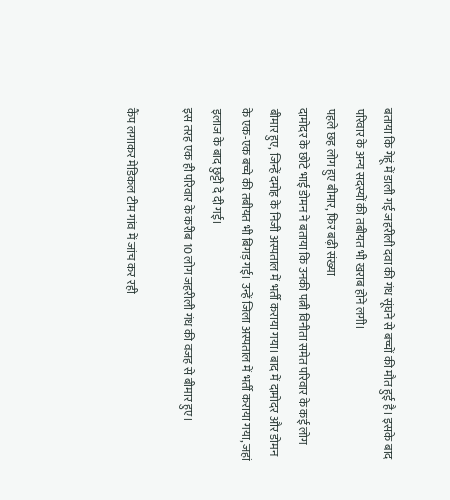बताया कि गेहूं में डाली गई जहरीली दवा की गंध सूंघने से बच्चों की मौत हुई है। इसके बाद परिवार के अन्य सदस्यों की तबीयत भी खराब होने लगी।
पहले छह लोग हुए बीमार, फिर बढ़ी संख्या
दामोदर के छोटे भाई डोमन ने बताया कि उनकी पत्नी विनीता समेत परिवार के कई लोग बीमार हुए, जिन्हें दमोह के निजी अस्पताल में भर्ती कराया गया। बाद में दामोदर और डोमन के एक-एक बच्चे की तबीयत भी बिगड़ गई। उन्हें जिला अस्पताल में भर्ती कराया गया, जहां इलाज के बाद छुट्टी दे दी गई।
इस तरह एक ही परिवार के करीब 10 लोग जहरीली गंध की वजह से बीमार हुए।

कैंप लगाकर मेडिकल टीम गांव में जांच कर रही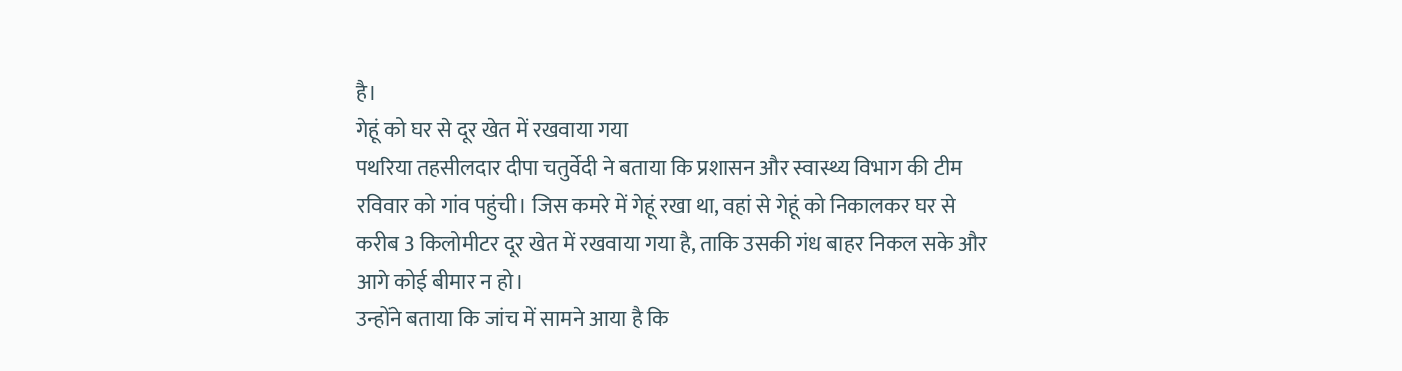है।
गेहूं को घर से दूर खेत में रखवाया गया
पथरिया तहसीलदार दीपा चतुर्वेदी ने बताया कि प्रशासन और स्वास्थ्य विभाग की टीम रविवार को गांव पहुंची। जिस कमरे में गेहूं रखा था, वहां से गेहूं को निकालकर घर से करीब 3 किलोमीटर दूर खेत में रखवाया गया है, ताकि उसकी गंध बाहर निकल सके और आगे कोई बीमार न हो।
उन्होंने बताया कि जांच में सामने आया है कि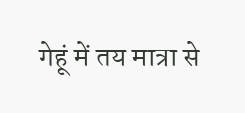गेहूं में तय मात्रा से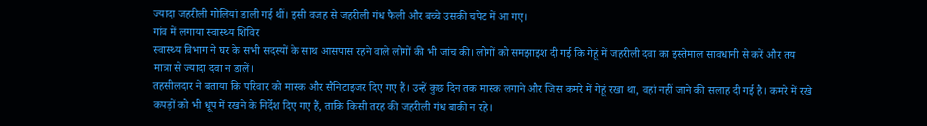ज्यादा जहरीली गोलियां डाली गई थीं। इसी वजह से जहरीली गंध फैली और बच्चे उसकी चपेट में आ गए।
गांव में लगाया स्वास्थ्य शिविर
स्वास्थ्य विभाग ने घर के सभी सदस्यों के साथ आसपास रहने वाले लोगों की भी जांच की। लोगों को समझाइश दी गई कि गेहूं में जहरीली दवा का इस्तेमाल सावधानी से करें और तय मात्रा से ज्यादा दवा न डालें।
तहसीलदार ने बताया कि परिवार को मास्क और सैनिटाइजर दिए गए हैं। उन्हें कुछ दिन तक मास्क लगाने और जिस कमरे में गेहूं रखा था, वहां नहीं जाने की सलाह दी गई है। कमरे में रखे कपड़ों को भी धूप में रखने के निर्देश दिए गए हैं, ताकि किसी तरह की जहरीली गंध बाकी न रहे।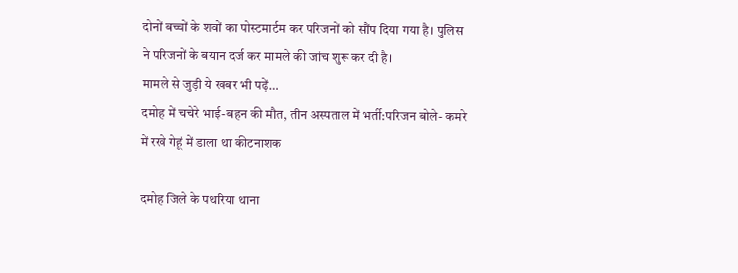दोनों बच्चों के शवों का पोस्टमार्टम कर परिजनों को सौंप दिया गया है। पुलिस ने परिजनों के बयान दर्ज कर मामले की जांच शुरू कर दी है।
मामले से जुड़ी ये खबर भी पढ़ें…
दमोह में चचेरे भाई-बहन की मौत, तीन अस्पताल में भर्ती:परिजन बोले- कमरे में रखे गेहूं में डाला था कीटनाशक

दमोह जिले के पथरिया थाना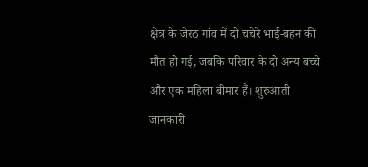क्षेत्र के जेरठ गांव में दो चचेरे भाई-बहन की मौत हो गई, जबकि परिवार के दो अन्य बच्चे और एक महिला बीमार हैं। शुरुआती जानकारी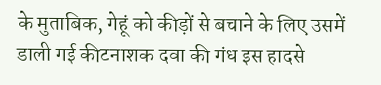के मुताबिक, गेहूं को कीड़ों से बचाने के लिए उसमें डाली गई कीटनाशक दवा की गंध इस हादसे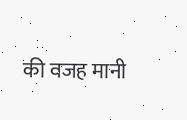की वजह मानी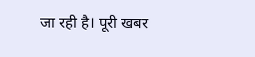जा रही है। पूरी खबर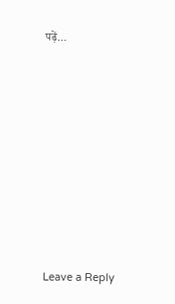पढ़ें…















Leave a Reply